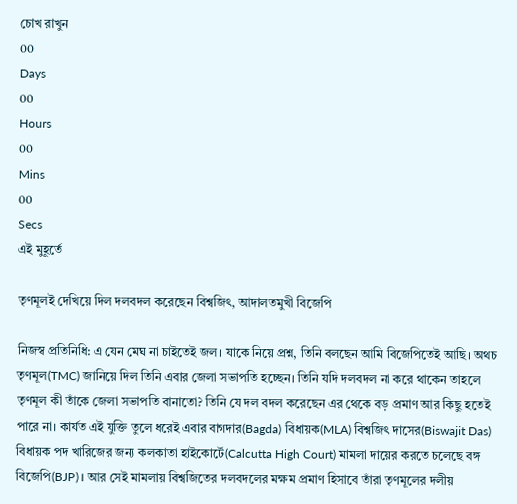চোখ রাখুন
00
Days
00
Hours
00
Mins
00
Secs
এই মুহূর্তে

তৃণমূলই দেখিয়ে দিল দলবদল করেছেন বিশ্বজিৎ, আদালতমুখী বিজেপি

নিজস্ব প্রতিনিধি: এ যেন মেঘ না চাইতেই জল। যাকে নিয়ে প্রশ্ন, তিনি বলছেন আমি বিজেপিতেই আছি। অথচ তৃণমূল(TMC) জানিয়ে দিল তিনি এবার জেলা সভাপতি হচ্ছেন। তিনি যদি দলবদল না করে থাকেন তাহলে তৃণমূল কী তাঁকে জেলা সভাপতি বানাতো? তিনি যে দল বদল করেছেন এর থেকে বড় প্রমাণ আর কিছু হতেই পারে না। কার্যত এই যুক্তি তুলে ধরেই এবার বাগদার(Bagda) বিধায়ক(MLA) বিশ্বজিৎ দাসের(Biswajit Das) বিধায়ক পদ খারিজের জন্য কলকাতা হাইকোর্টে(Calcutta High Court) মামলা দায়ের করতে চলেছে বঙ্গ বিজেপি(BJP)। আর সেই মামলায় বিশ্বজিতের দলবদলের মক্ষম প্রমাণ হিসাবে তাঁরা তৃণমূলের দলীয়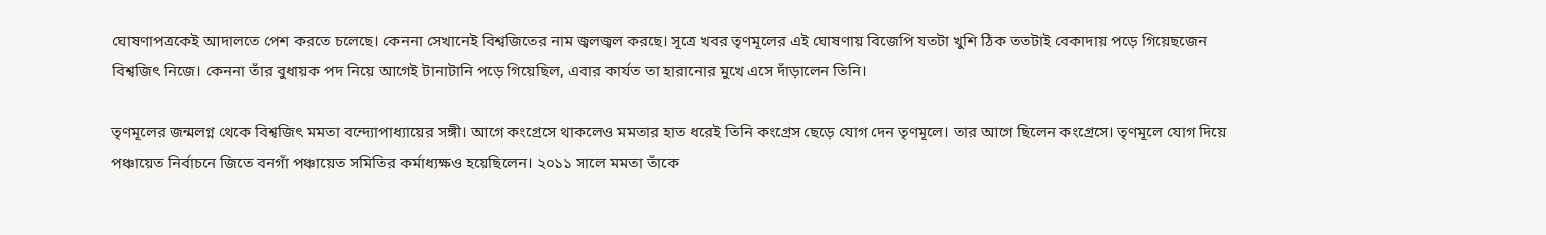ঘোষণাপত্রকেই আদালতে পেশ করতে চলেছে। কেননা সেখানেই বিশ্বজিতের নাম জ্বলজ্বল করছে। সূত্রে খবর তৃণমূলের এই ঘোষণায় বিজেপি যতটা খুশি ঠিক ততটাই বেকাদায় পড়ে গিয়েছজেন বিশ্বজিৎ নিজে। কেননা তাঁর বুধায়ক পদ নিয়ে আগেই টানাটানি পড়ে গিয়েছিল, এবার কার্যত তা হারানোর মুখে এসে দাঁড়ালেন তিনি।

তৃণমূলের জন্মলগ্ন থেকে বিশ্বজিৎ মমতা বন্দ্যোপাধ্যায়ের সঙ্গী। আগে কংগ্রেসে থাকলেও মমতার হাত ধরেই তিনি কংগ্রেস ছেড়ে যোগ দেন তৃণমূলে। তার আগে ছিলেন কংগ্রেসে। তৃণমূলে যোগ দিয়ে পঞ্চায়েত নির্বাচনে জিতে বনগাঁ পঞ্চায়েত সমিতির কর্মাধ্যক্ষও হয়েছিলেন। ২০১১ সালে মমতা তাঁকে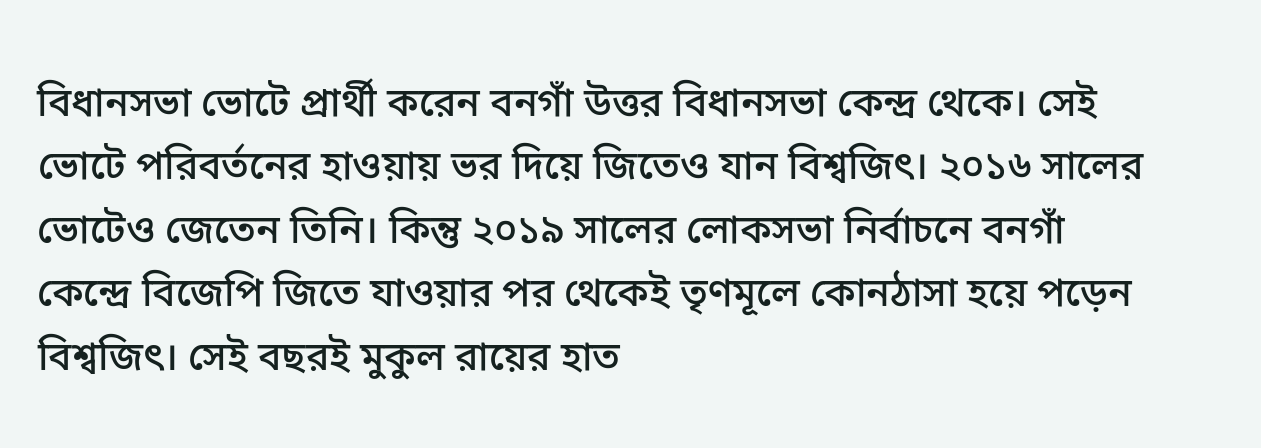বিধানসভা ভোটে প্রার্থী করেন বনগাঁ উত্তর বিধানসভা কেন্দ্র থেকে। সেই ভোটে পরিবর্তনের হাওয়ায় ভর দিয়ে জিতেও যান বিশ্বজিৎ। ২০১৬ সালের ভোটেও জেতেন তিনি। কিন্তু ২০১৯ সালের লোকসভা নির্বাচনে বনগাঁ কেন্দ্রে বিজেপি জিতে যাওয়ার পর থেকেই তৃণমূলে কোনঠাসা হয়ে পড়েন বিশ্বজিৎ। সেই বছরই মুকুল রায়ের হাত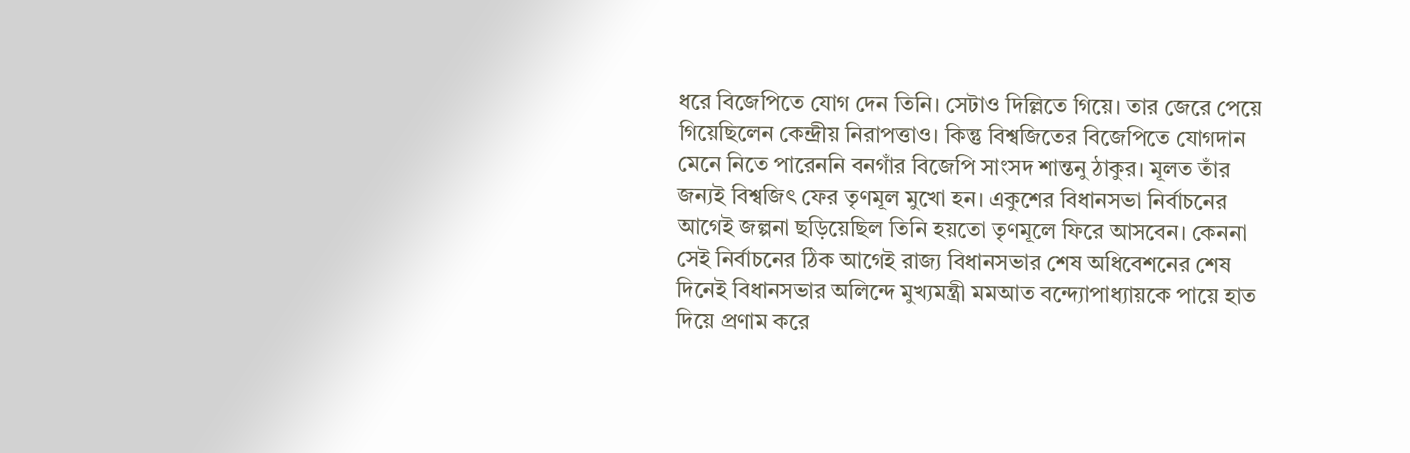ধরে বিজেপিতে যোগ দেন তিনি। সেটাও দিল্লিতে গিয়ে। তার জেরে পেয়ে গিয়েছিলেন কেন্দ্রীয় নিরাপত্তাও। কিন্তু বিশ্বজিতের বিজেপিতে যোগদান মেনে নিতে পারেননি বনগাঁর বিজেপি সাংসদ শান্তনু ঠাকুর। মূলত তাঁর জন্যই বিশ্বজিৎ ফের তৃণমূল মুখো হন। একুশের বিধানসভা নির্বাচনের আগেই জল্পনা ছড়িয়েছিল তিনি হয়তো তৃণমূলে ফিরে আসবেন। কেননা সেই নির্বাচনের ঠিক আগেই রাজ্য বিধানসভার শেষ অধিবেশনের শেষ দিনেই বিধানসভার অলিন্দে মুখ্যমন্ত্রী মমআত বন্দ্যোপাধ্যায়কে পায়ে হাত দিয়ে প্রণাম করে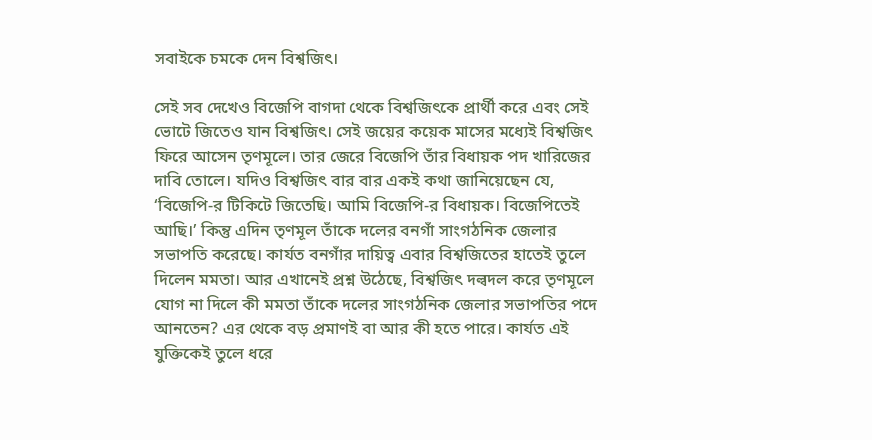সবাইকে চমকে দেন বিশ্বজিৎ।

সেই সব দেখেও বিজেপি বাগদা থেকে বিশ্বজিৎকে প্রার্থী করে এবং সেই ভোটে জিতেও যান বিশ্বজিৎ। সেই জয়ের কয়েক মাসের মধ্যেই বিশ্বজিৎ ফিরে আসেন তৃণমূলে। তার জেরে বিজেপি তাঁর বিধায়ক পদ খারিজের দাবি তোলে। যদিও বিশ্বজিৎ বার বার একই কথা জানিয়েছেন যে, ‘বিজেপি-র টিকিটে জিতেছি। আমি বিজেপি-র বিধায়ক। বিজেপিতেই আছি।’ কিন্তু এদিন তৃণমূল তাঁকে দলের বনগাঁ সাংগঠনিক জেলার সভাপতি করেছে। কার্যত বনগাঁর দায়িত্ব এবার বিশ্বজিতের হাতেই তুলে দিলেন মমতা। আর এখানেই প্রশ্ন উঠেছে, বিশ্বজিৎ দল্বদল করে তৃণমূলে যোগ না দিলে কী মমতা তাঁকে দলের সাংগঠনিক জেলার সভাপতির পদে আনতেন? এর থেকে বড় প্রমাণই বা আর কী হতে পারে। কার্যত এই যুক্তিকেই তুলে ধরে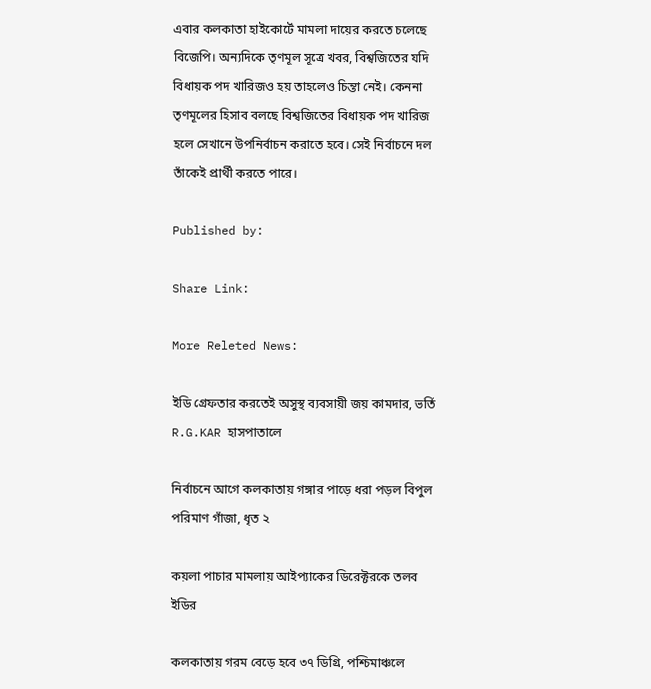এবার কলকাতা হাইকোর্টে মামলা দায়ের করতে চলেছে বিজেপি। অন্যদিকে তৃণমূল সূত্রে খবর, বিশ্বজিতের যদি বিধায়ক পদ খারিজও হয় তাহলেও চিন্তা নেই। কেননা তৃণমূলের হিসাব বলছে বিশ্বজিতের বিধায়ক পদ খারিজ হলে সেখানে উপনির্বাচন করাতে হবে। সেই নির্বাচনে দল তাঁকেই প্রার্থী করতে পারে।

Published by:

Share Link:

More Releted News:

ইডি গ্রেফতার করতেই অসুস্থ ব্যবসায়ী জয় কামদার, ভর্তি R.G.KAR হাসপাতালে

নির্বাচনে আগে কলকাতায় গঙ্গার পাড়ে ধরা পড়ল বিপুল পরিমাণ গাঁজা, ধৃত ২

কয়লা পাচার মামলায় আইপ্যাকের ডিরেক্টরকে তলব ইডির

কলকাতায় গরম বেড়ে হবে ৩৭ ডিগ্রি, পশ্চিমাঞ্চলে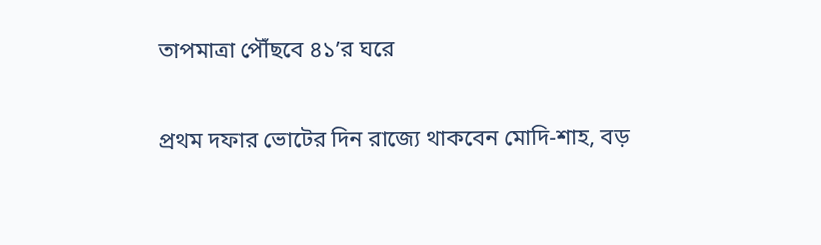তাপমাত্রা পৌঁছবে ৪১’র ঘরে

প্রথম দফার ভোটের দিন রাজ্যে থাকবেন মোদি-শাহ, বড়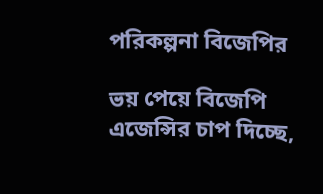পরিকল্পনা বিজেপির

ভয় পেয়ে বিজেপি এজেন্সির চাপ দিচ্ছে,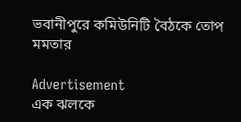ভবানীপুরে কমিউনিটি বৈঠকে তোপ মমতার

Advertisement
এক ঝলকে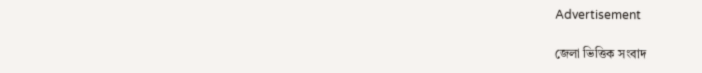Advertisement

জেলা ভিত্তিক সংবাদ